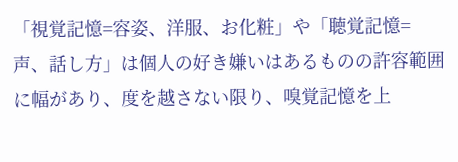「視覚記憶=容姿、洋服、お化粧」や「聴覚記憶=声、話し方」は個人の好き嫌いはあるものの許容範囲に幅があり、度を越さない限り、嗅覚記憶を上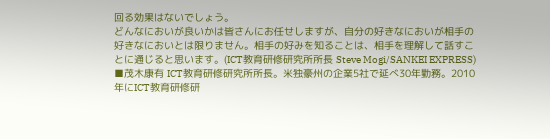回る効果はないでしょう。
どんなにおいが良いかは皆さんにお任せしますが、自分の好きなにおいが相手の好きなにおいとは限りません。相手の好みを知ることは、相手を理解して話すことに通じると思います。(ICT教育研修研究所所長 Steve Mogi/SANKEI EXPRESS)
■茂木康有 ICT教育研修研究所所長。米独豪州の企業5社で延べ30年勤務。2010年にICT教育研修研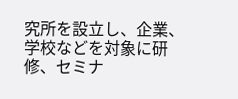究所を設立し、企業、学校などを対象に研修、セミナ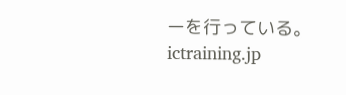ーを行っている。ictraining.jp